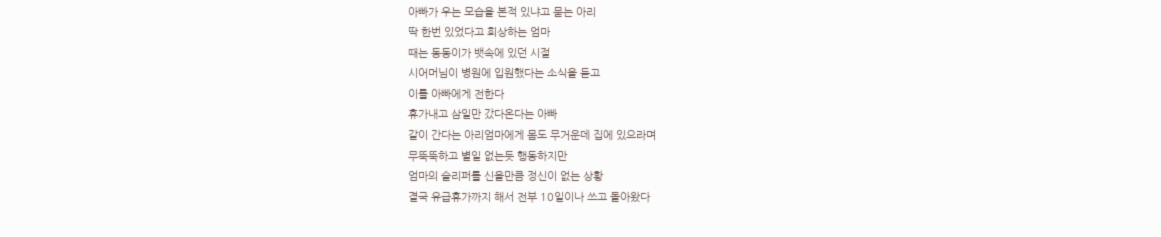아빠가 우는 모습을 본적 있냐고 묻는 아리
딱 한번 있었다고 회상하는 엄마
때는 동동이가 뱃속에 있던 시절
시어머님이 병원에 입원했다는 소식을 듣고
이를 아빠에게 전한다
휴가내고 삼일만 갔다온다는 아빠
같이 간다는 아리엄마에게 몸도 무거운데 집에 있으라며
무뚝뚝하고 별일 없는듯 행동하지만
엄마의 슬리퍼를 신을만큼 정신이 없는 상황
결국 유급휴가까지 해서 전부 10일이나 쓰고 돌아왔다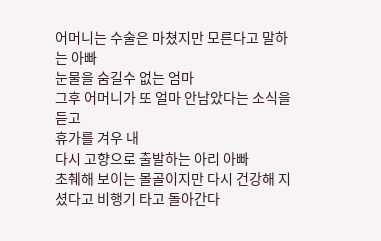어머니는 수술은 마쳤지만 모른다고 말하는 아빠
눈물을 숨길수 없는 엄마
그후 어머니가 또 얼마 안남았다는 소식을 듣고
휴가를 겨우 내
다시 고향으로 출발하는 아리 아빠
초췌해 보이는 몰골이지만 다시 건강해 지셨다고 비행기 타고 돌아간다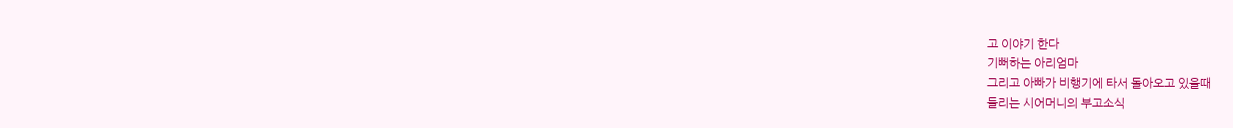고 이야기 한다
기뻐하는 아리엄마
그리고 아빠가 비행기에 타서 돌아오고 있을때
들리는 시어머니의 부고소식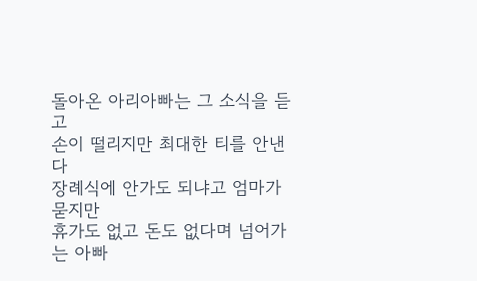돌아온 아리아빠는 그 소식을 듣고
손이 떨리지만 최대한 티를 안낸다
장례식에 안가도 되냐고 엄마가 묻지만
휴가도 없고 돈도 없다며 넘어가는 아빠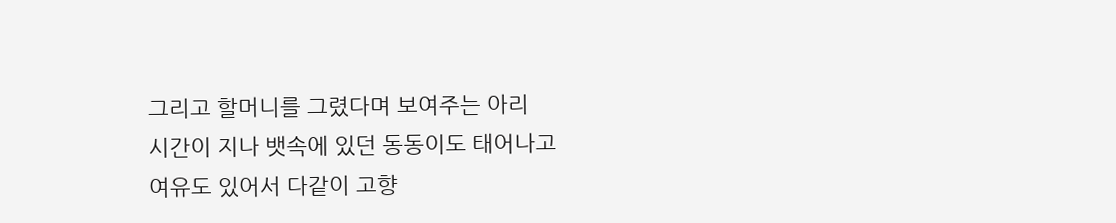그리고 할머니를 그렸다며 보여주는 아리
시간이 지나 뱃속에 있던 동동이도 태어나고
여유도 있어서 다같이 고향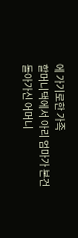에 가기로한 가족
할머니댁에서 아리 엄마가 본건
돌아가신 어머니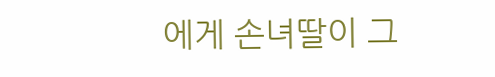에게 손녀딸이 그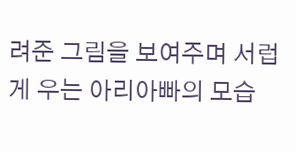려준 그림을 보여주며 서럽게 우는 아리아빠의 모습